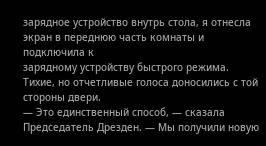зарядное устройство внутрь стола, я отнесла экран в переднюю часть комнаты и подключила к
зарядному устройству быстрого режима.
Тихие, но отчетливые голоса доносились с той стороны двери.
— Это единственный способ, — сказала Председатель Дрезден. — Мы получили новую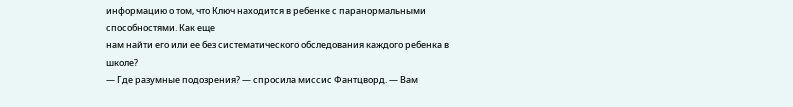информацию о том, что Ключ находится в ребенке с паранормальными способностями. Как еще
нам найти его или ее без систематического обследования каждого ребенка в школе?
— Где разумные подозрения? — спросила миссис Фантцворд. — Вам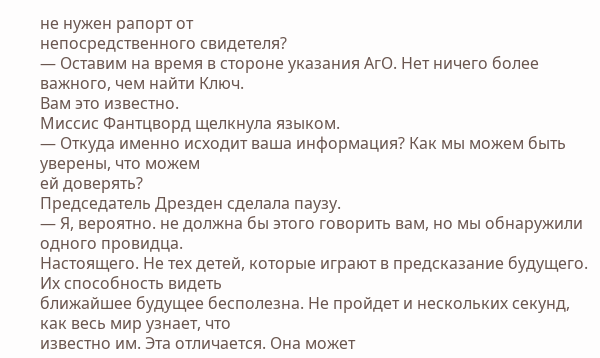не нужен рапорт от
непосредственного свидетеля?
— Оставим на время в стороне указания АгО. Нет ничего более важного, чем найти Ключ.
Вам это известно.
Миссис Фантцворд щелкнула языком.
— Откуда именно исходит ваша информация? Как мы можем быть уверены, что можем
ей доверять?
Председатель Дрезден сделала паузу.
— Я, вероятно. не должна бы этого говорить вам, но мы обнаружили одного провидца.
Настоящего. Не тех детей, которые играют в предсказание будущего. Их способность видеть
ближайшее будущее бесполезна. Не пройдет и нескольких секунд, как весь мир узнает, что
известно им. Эта отличается. Она может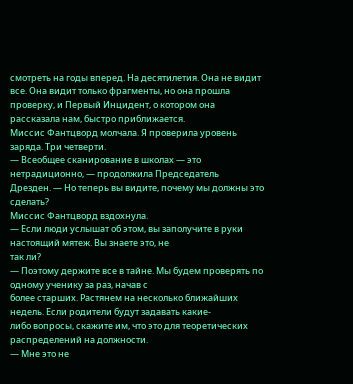смотреть на годы вперед. На десятилетия. Она не видит
все. Она видит только фрагменты, но она прошла проверку, и Первый Инцидент, о котором она
рассказала нам, быстро приближается.
Миссис Фантцворд молчала. Я проверила уровень заряда. Три четверти.
— Всеобщее сканирование в школах — это нетрадиционно, — продолжила Председатель
Дрезден. — Но теперь вы видите, почему мы должны это сделать?
Миссис Фантцворд вздохнула.
— Если люди услышат об этом, вы заполучите в руки настоящий мятеж. Вы знаете это, не
так ли?
— Поэтому держите все в тайне. Мы будем проверять по одному ученику за раз, начав с
более старших. Растянем на несколько ближайших недель. Если родители будут задавать какие-
либо вопросы, скажите им, что это для теоретических распределений на должности.
— Мне это не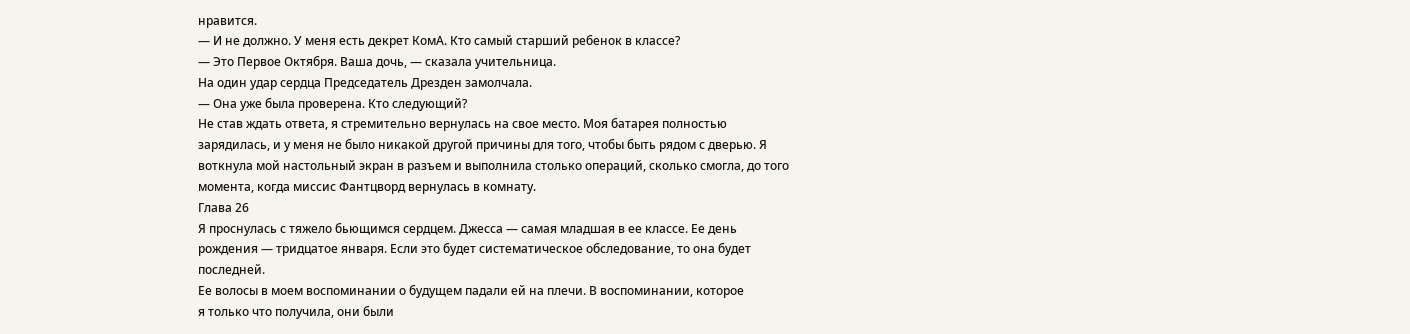нравится.
— И не должно. У меня есть декрет КомА. Кто самый старший ребенок в классе?
— Это Первое Октября. Ваша дочь, — сказала учительница.
На один удар сердца Председатель Дрезден замолчала.
— Она уже была проверена. Кто следующий?
Не став ждать ответа, я стремительно вернулась на свое место. Моя батарея полностью
зарядилась, и у меня не было никакой другой причины для того, чтобы быть рядом с дверью. Я
воткнула мой настольный экран в разъем и выполнила столько операций, сколько смогла, до того
момента, когда миссис Фантцворд вернулась в комнату.
Глава 26
Я проснулась с тяжело бьющимся сердцем. Джесса — самая младшая в ее классе. Ее день
рождения — тридцатое января. Если это будет систематическое обследование, то она будет
последней.
Ее волосы в моем воспоминании о будущем падали ей на плечи. В воспоминании, которое
я только что получила, они были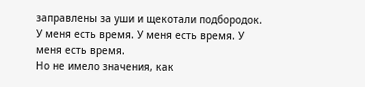заправлены за уши и щекотали подбородок.
У меня есть время. У меня есть время. У меня есть время.
Но не имело значения, как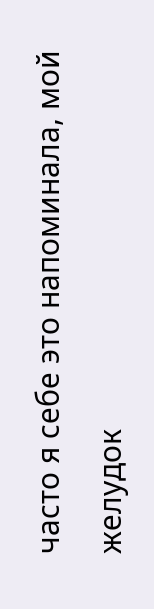часто я себе это напоминала, мой желудок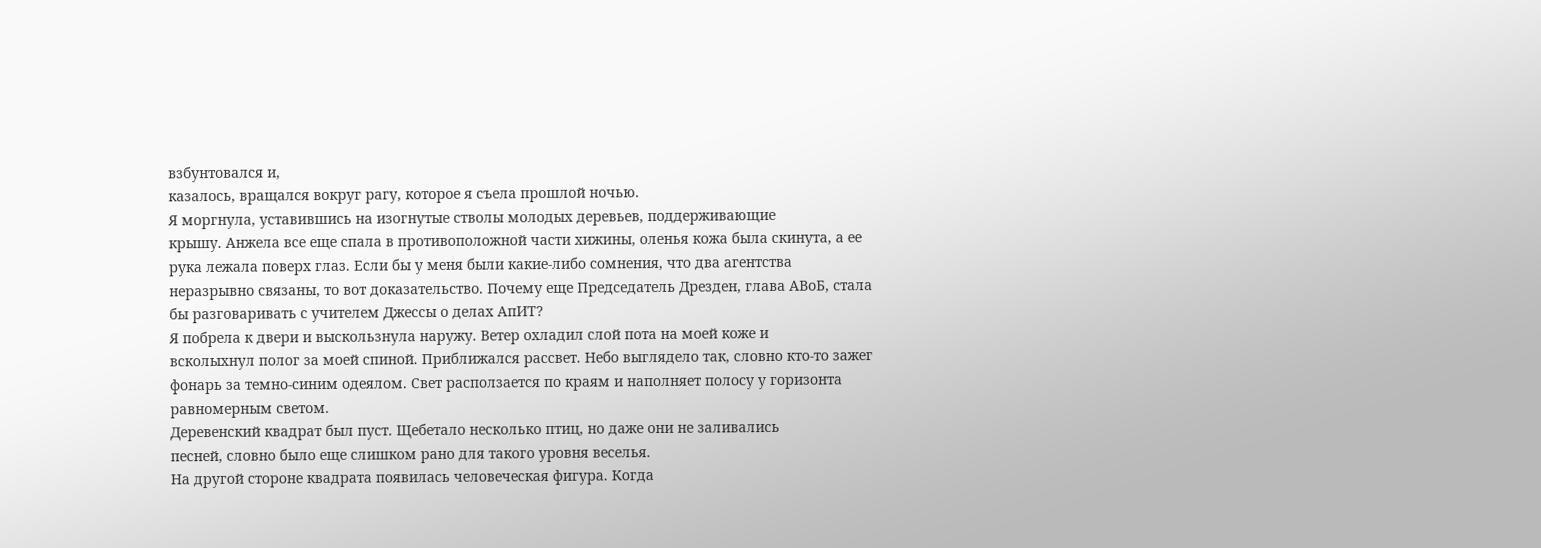взбунтовался и,
казалось, вращался вокруг рагу, которое я съела прошлой ночью.
Я моргнула, уставившись на изогнутые стволы молодых деревьев, поддерживающие
крышу. Анжела все еще спала в противоположной части хижины, оленья кожа была скинута, а ее
рука лежала поверх глаз. Если бы у меня были какие-либо сомнения, что два агентства
неразрывно связаны, то вот доказательство. Почему еще Председатель Дрезден, глава АВоБ, стала
бы разговаривать с учителем Джессы о делах АпИТ?
Я побрела к двери и выскользнула наружу. Ветер охладил слой пота на моей коже и
всколыхнул полог за моей спиной. Приближался рассвет. Небо выглядело так, словно кто-то зажег
фонарь за темно-синим одеялом. Свет расползается по краям и наполняет полосу у горизонта
равномерным светом.
Деревенский квадрат был пуст. Щебетало несколько птиц, но даже они не заливались
песней, словно было еще слишком рано для такого уровня веселья.
На другой стороне квадрата появилась человеческая фигура. Когда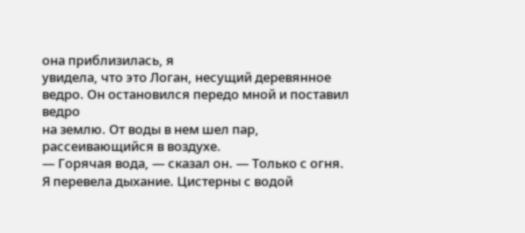она приблизилась, я
увидела, что это Логан, несущий деревянное ведро. Он остановился передо мной и поставил ведро
на землю. От воды в нем шел пар, рассеивающийся в воздухе.
— Горячая вода, — сказал он. — Только с огня.
Я перевела дыхание. Цистерны с водой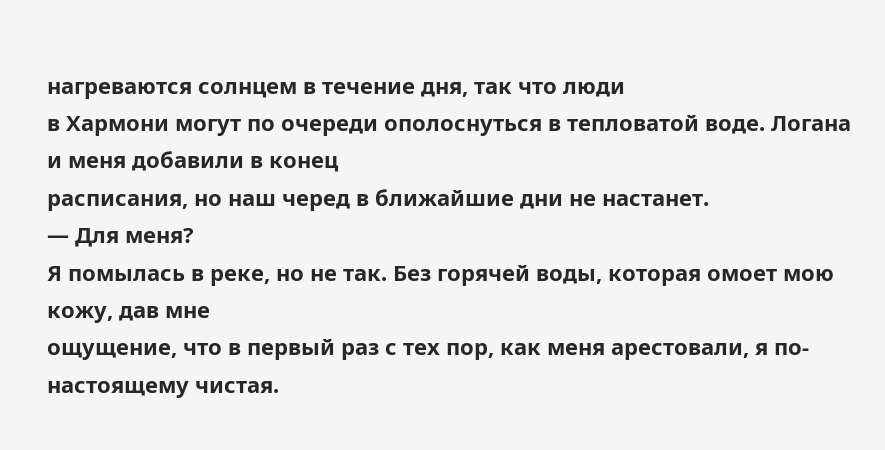нагреваются солнцем в течение дня, так что люди
в Хармони могут по очереди ополоснуться в тепловатой воде. Логана и меня добавили в конец
расписания, но наш черед в ближайшие дни не настанет.
— Для меня?
Я помылась в реке, но не так. Без горячей воды, которая омоет мою кожу, дав мне
ощущение, что в первый раз с тех пор, как меня арестовали, я по-настоящему чистая.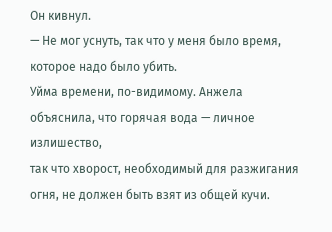Он кивнул.
— Не мог уснуть, так что у меня было время, которое надо было убить.
Уйма времени, по-видимому. Анжела объяснила, что горячая вода — личное излишество,
так что хворост, необходимый для разжигания огня, не должен быть взят из общей кучи.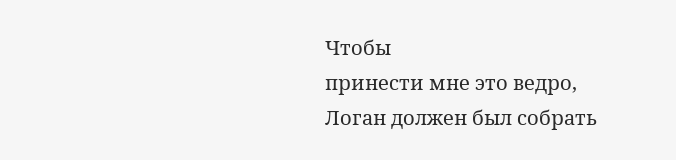Чтобы
принести мне это ведро, Логан должен был собрать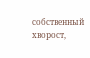собственный хворост,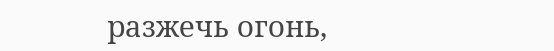разжечь огонь,